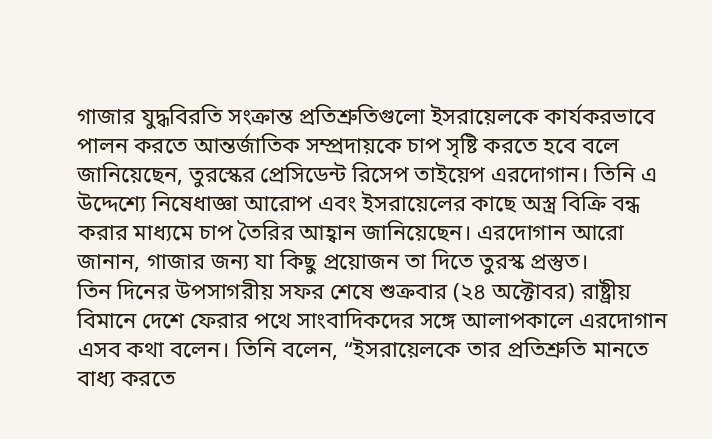গাজার যুদ্ধবিরতি সংক্রান্ত প্রতিশ্রুতিগুলো ইসরায়েলকে কার্যকরভাবে পালন করতে আন্তর্জাতিক সম্প্রদায়কে চাপ সৃষ্টি করতে হবে বলে জানিয়েছেন, তুরস্কের প্রেসিডেন্ট রিসেপ তাইয়েপ এরদোগান। তিনি এ উদ্দেশ্যে নিষেধাজ্ঞা আরোপ এবং ইসরায়েলের কাছে অস্ত্র বিক্রি বন্ধ করার মাধ্যমে চাপ তৈরির আহ্বান জানিয়েছেন। এরদোগান আরো জানান, গাজার জন্য যা কিছু প্রয়োজন তা দিতে তুরস্ক প্রস্তুত।
তিন দিনের উপসাগরীয় সফর শেষে শুক্রবার (২৪ অক্টোবর) রাষ্ট্রীয় বিমানে দেশে ফেরার পথে সাংবাদিকদের সঙ্গে আলাপকালে এরদোগান এসব কথা বলেন। তিনি বলেন, “ইসরায়েলকে তার প্রতিশ্রুতি মানতে বাধ্য করতে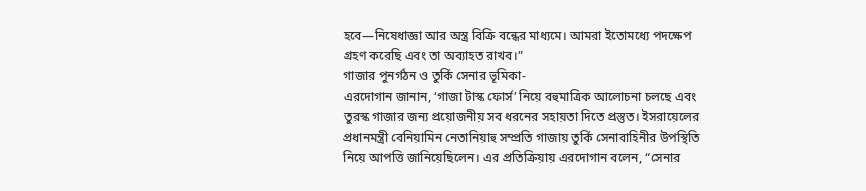হবে—নিষেধাজ্ঞা আর অস্ত্র বিক্রি বন্ধের মাধ্যমে। আমরা ইতোমধ্যে পদক্ষেপ গ্রহণ করেছি এবং তা অব্যাহত রাখব।”
গাজার পুনর্গঠন ও তুর্কি সেনার ভূমিকা-
এরদোগান জানান, ‘গাজা টাস্ক ফোর্স’ নিয়ে বহুমাত্রিক আলোচনা চলছে এবং তুরস্ক গাজার জন্য প্রয়োজনীয় সব ধরনের সহায়তা দিতে প্রস্তুত। ইসরায়েলের প্রধানমন্ত্রী বেনিয়ামিন নেতানিয়াহু সম্প্রতি গাজায় তুর্কি সেনাবাহিনীর উপস্থিতি নিয়ে আপত্তি জানিয়েছিলেন। এর প্রতিক্রিয়ায় এরদোগান বলেন, “সেনার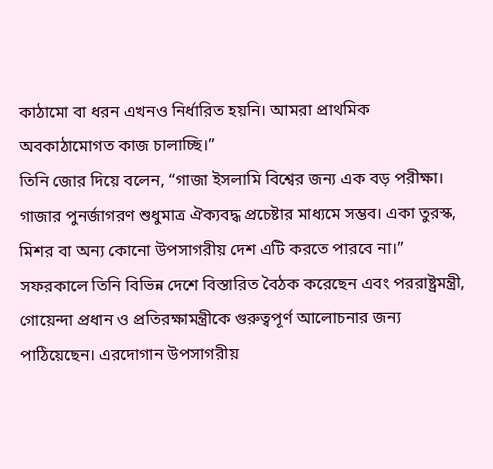কাঠামো বা ধরন এখনও নির্ধারিত হয়নি। আমরা প্রাথমিক অবকাঠামোগত কাজ চালাচ্ছি।”
তিনি জোর দিয়ে বলেন, “গাজা ইসলামি বিশ্বের জন্য এক বড় পরীক্ষা। গাজার পুনর্জাগরণ শুধুমাত্র ঐক্যবদ্ধ প্রচেষ্টার মাধ্যমে সম্ভব। একা তুরস্ক, মিশর বা অন্য কোনো উপসাগরীয় দেশ এটি করতে পারবে না।” সফরকালে তিনি বিভিন্ন দেশে বিস্তারিত বৈঠক করেছেন এবং পররাষ্ট্রমন্ত্রী, গোয়েন্দা প্রধান ও প্রতিরক্ষামন্ত্রীকে গুরুত্বপূর্ণ আলোচনার জন্য পাঠিয়েছেন। এরদোগান উপসাগরীয়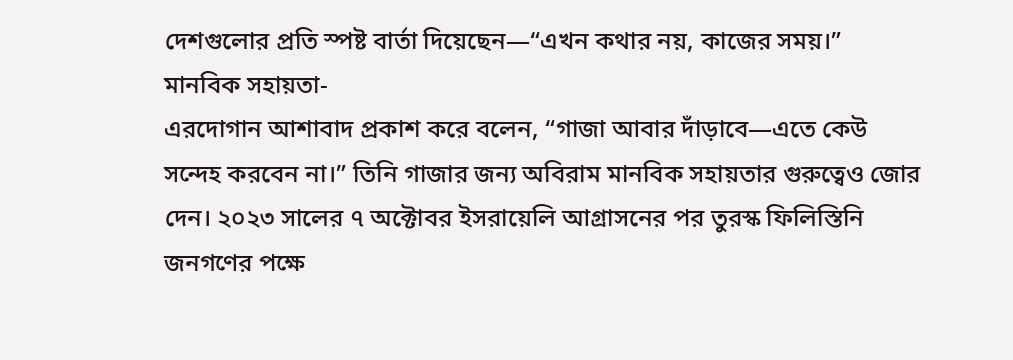দেশগুলোর প্রতি স্পষ্ট বার্তা দিয়েছেন—“এখন কথার নয়, কাজের সময়।”
মানবিক সহায়তা-
এরদোগান আশাবাদ প্রকাশ করে বলেন, “গাজা আবার দাঁড়াবে—এতে কেউ সন্দেহ করবেন না।” তিনি গাজার জন্য অবিরাম মানবিক সহায়তার গুরুত্বেও জোর দেন। ২০২৩ সালের ৭ অক্টোবর ইসরায়েলি আগ্রাসনের পর তুরস্ক ফিলিস্তিনি জনগণের পক্ষে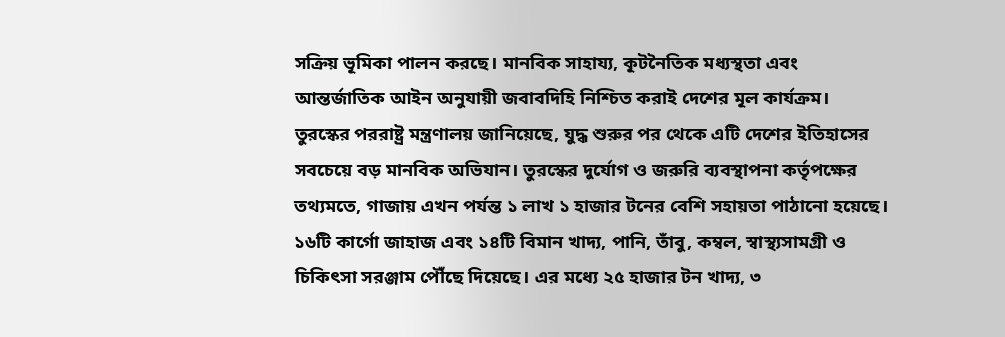সক্রিয় ভূমিকা পালন করছে। মানবিক সাহায্য, কূটনৈতিক মধ্যস্থতা এবং আন্তর্জাতিক আইন অনুযায়ী জবাবদিহি নিশ্চিত করাই দেশের মূল কার্যক্রম।
তুরস্কের পররাষ্ট্র মন্ত্রণালয় জানিয়েছে, যুদ্ধ শুরুর পর থেকে এটি দেশের ইতিহাসের সবচেয়ে বড় মানবিক অভিযান। তুরস্কের দুর্যোগ ও জরুরি ব্যবস্থাপনা কর্তৃপক্ষের তথ্যমতে, গাজায় এখন পর্যন্ত ১ লাখ ১ হাজার টনের বেশি সহায়তা পাঠানো হয়েছে। ১৬টি কার্গো জাহাজ এবং ১৪টি বিমান খাদ্য, পানি, তাঁবু, কম্বল, স্বাস্থ্যসামগ্রী ও চিকিৎসা সরঞ্জাম পৌঁছে দিয়েছে। এর মধ্যে ২৫ হাজার টন খাদ্য, ৩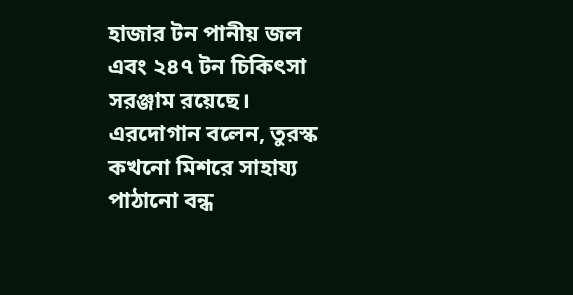হাজার টন পানীয় জল এবং ২৪৭ টন চিকিৎসা সরঞ্জাম রয়েছে।
এরদোগান বলেন, তুরস্ক কখনো মিশরে সাহায্য পাঠানো বন্ধ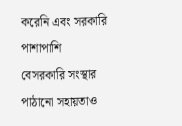করেনি এবং সরকারি পাশাপাশি বেসরকারি সংস্থার পাঠানো সহায়তাও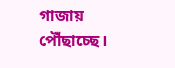গাজায় পৌঁছাচ্ছে।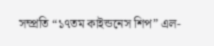সম্প্রতি “১৭তম কাইন্ডনেস শিপ” এল-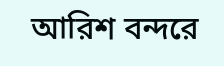আরিশ বন্দরে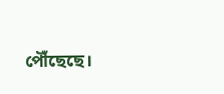পৌঁছেছে।